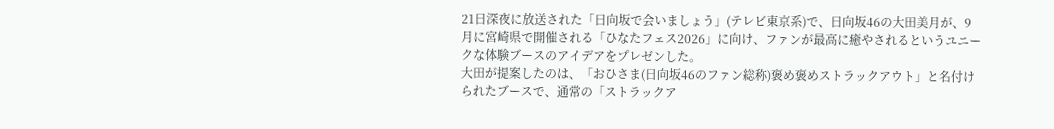21日深夜に放送された「日向坂で会いましょう」(テレビ東京系)で、日向坂46の大田美月が、9月に宮崎県で開催される「ひなたフェス2026」に向け、ファンが最高に癒やされるというユニークな体験ブースのアイデアをプレゼンした。
大田が提案したのは、「おひさま(日向坂46のファン総称)褒め褒めストラックアウト」と名付けられたブースで、通常の「ストラックア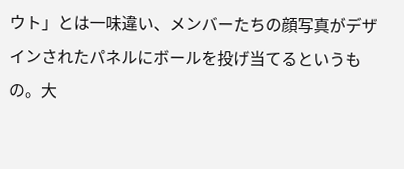ウト」とは一味違い、メンバーたちの顔写真がデザインされたパネルにボールを投げ当てるというもの。大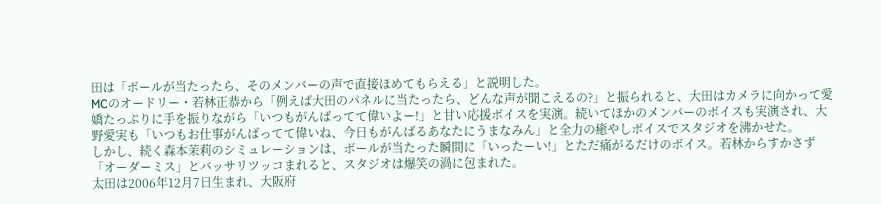田は「ボールが当たったら、そのメンバーの声で直接ほめてもらえる」と説明した。
MCのオードリー・若林正恭から「例えば大田のパネルに当たったら、どんな声が聞こえるの?」と振られると、大田はカメラに向かって愛嬌たっぷりに手を振りながら「いつもがんばってて偉いよー!」と甘い応援ボイスを実演。続いてほかのメンバーのボイスも実演され、大野愛実も「いつもお仕事がんばってて偉いね、今日もがんばるあなたにうまなみん」と全力の癒やしボイスでスタジオを沸かせた。
しかし、続く森本茉莉のシミュレーションは、ボールが当たった瞬間に「いったーい!」とただ痛がるだけのボイス。若林からすかさず「オーダーミス」とバッサリツッコまれると、スタジオは爆笑の渦に包まれた。
太田は2006年12月7日生まれ、大阪府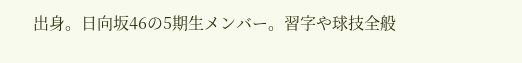出身。日向坂46の5期生メンバー。習字や球技全般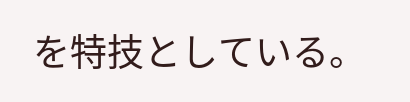を特技としている。